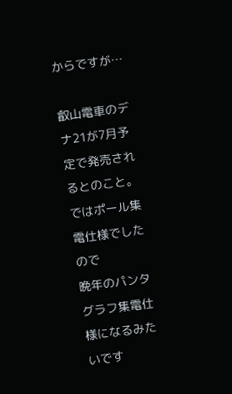からですが…

叡山電車のデナ21が7月予定で発売されるとのこと。
ではポール集電仕様でしたので
晩年のパンタグラフ集電仕様になるみたいです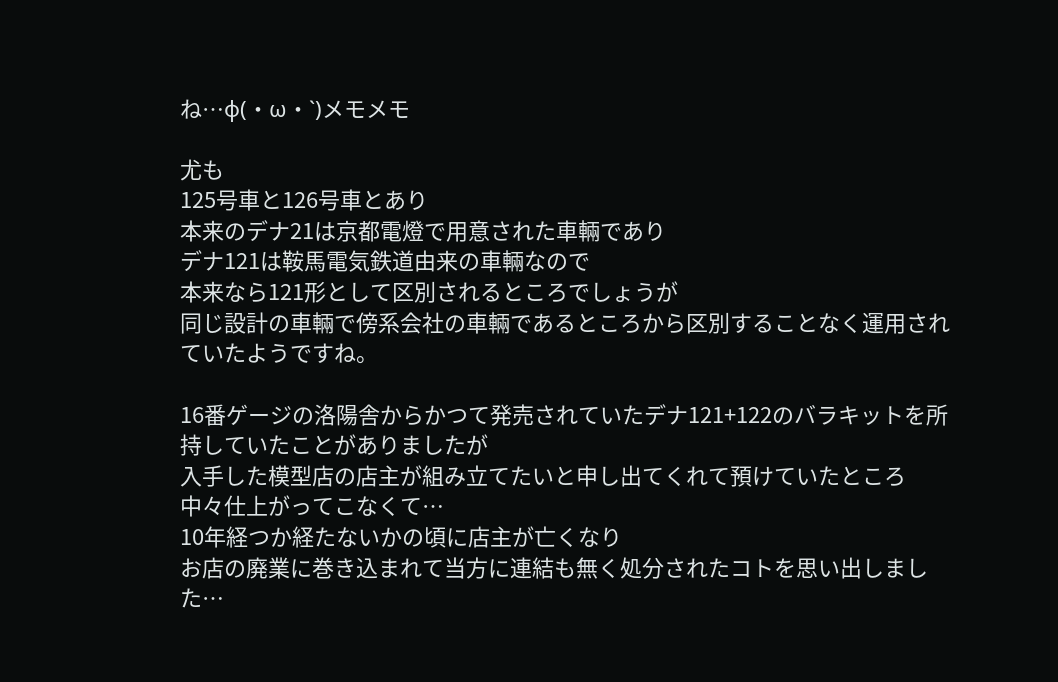ね…φ(・ω・`)メモメモ

尤も
125号車と126号車とあり
本来のデナ21は京都電燈で用意された車輛であり
デナ121は鞍馬電気鉄道由来の車輛なので
本来なら121形として区別されるところでしょうが
同じ設計の車輛で傍系会社の車輛であるところから区別することなく運用されていたようですね。

16番ゲージの洛陽舎からかつて発売されていたデナ121+122のバラキットを所持していたことがありましたが
入手した模型店の店主が組み立てたいと申し出てくれて預けていたところ
中々仕上がってこなくて…
10年経つか経たないかの頃に店主が亡くなり
お店の廃業に巻き込まれて当方に連結も無く処分されたコトを思い出しました…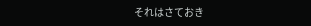それはさておき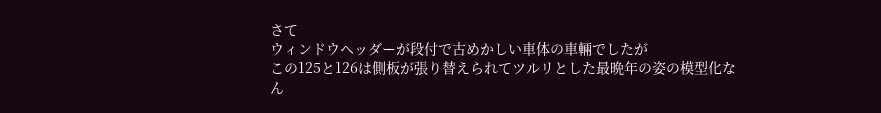さて
ウィンドウヘッダーが段付で古めかしい車体の車輛でしたが
この125と126は側板が張り替えられてツルリとした最晩年の姿の模型化なん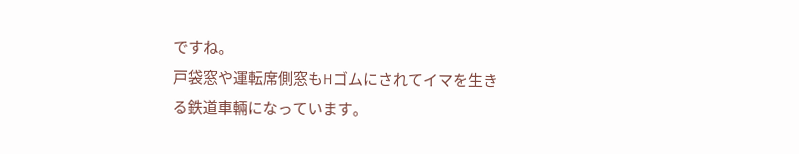ですね。
戸袋窓や運転席側窓もHゴムにされてイマを生きる鉄道車輛になっています。